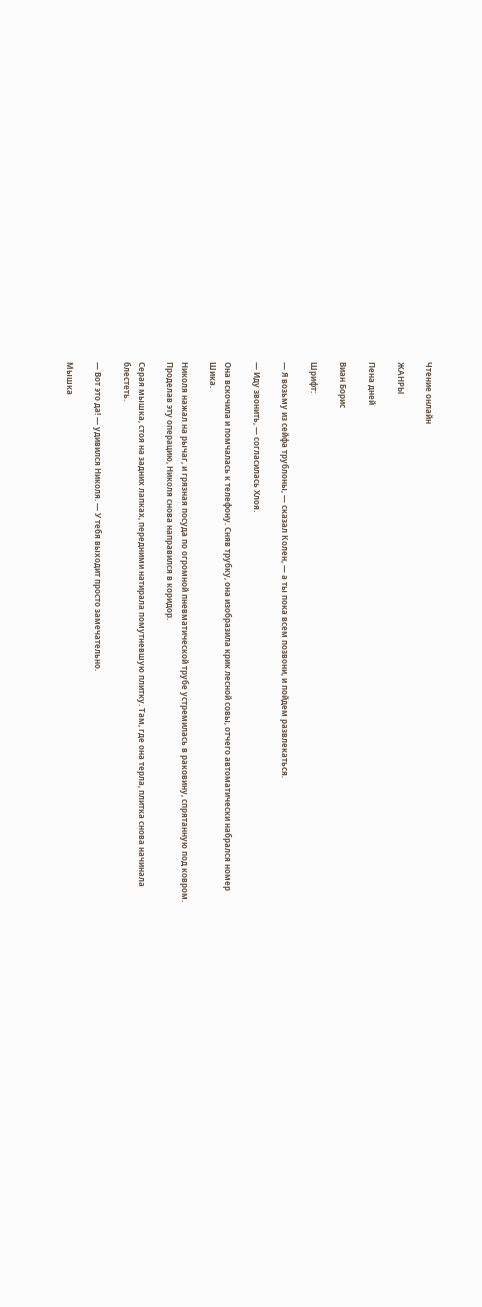Чтение онлайн

ЖАНРЫ

Пена дней

Виан Борис

Шрифт:

— Я возьму из сейфа трублоны, — сказал Колен, — а ты пока всем позвони, и пойдем развлекаться.

— Иду звонить, — согласилась Хлоя.

Она вскочила и помчалась к телефону. Сняв трубку, она изобразила крик лесной совы, отчего автоматически набрался номер Шика.

Николя нажал на рычаг, и грязная посуда по огромной пневматической трубе устремилась в раковину, спрятанную под ковром. Проделав эту операцию, Николя снова направился в коридор.

Серая мышка, стоя на задних лапках, передними натирала помутневшую плитку. Там, где она терла, плитка снова начинала блестеть.

— Вот это да! — удивился Николя. — У тебя выходит просто замечательно.

Мышка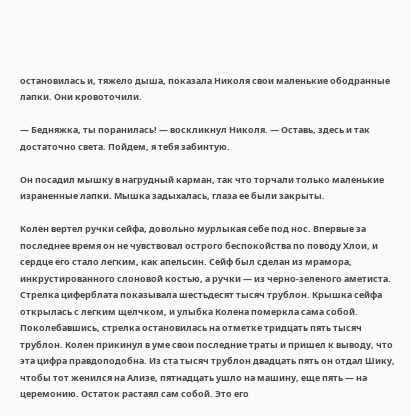остановилась и, тяжело дыша, показала Николя свои маленькие ободранные лапки. Они кровоточили.

— Бедняжка, ты поранилась! — воскликнул Николя. — Оставь, здесь и так достаточно света. Пойдем, я тебя забинтую.

Он посадил мышку в нагрудный карман, так что торчали только маленькие израненные лапки. Мышка задыхалась, глаза ее были закрыты.

Колен вертел ручки сейфа, довольно мурлыкая себе под нос. Впервые за последнее время он не чувствовал острого беспокойства по поводу Хлои, и сердце его стало легким, как апельсин. Сейф был сделан из мрамора, инкрустированного слоновой костью, а ручки — из черно-зеленого аметиста. Стрелка циферблата показывала шестьдесят тысяч трублон. Крышка сейфа открылась с легким щелчком, и улыбка Колена померкла сама собой. Поколебавшись, стрелка остановилась на отметке тридцать пять тысяч трублон. Колен прикинул в уме свои последние траты и пришел к выводу, что эта цифра правдоподобна. Из ста тысяч трублон двадцать пять он отдал Шику, чтобы тот женился на Ализе, пятнадцать ушло на машину, еще пять — на церемонию. Остаток растаял сам собой. Это его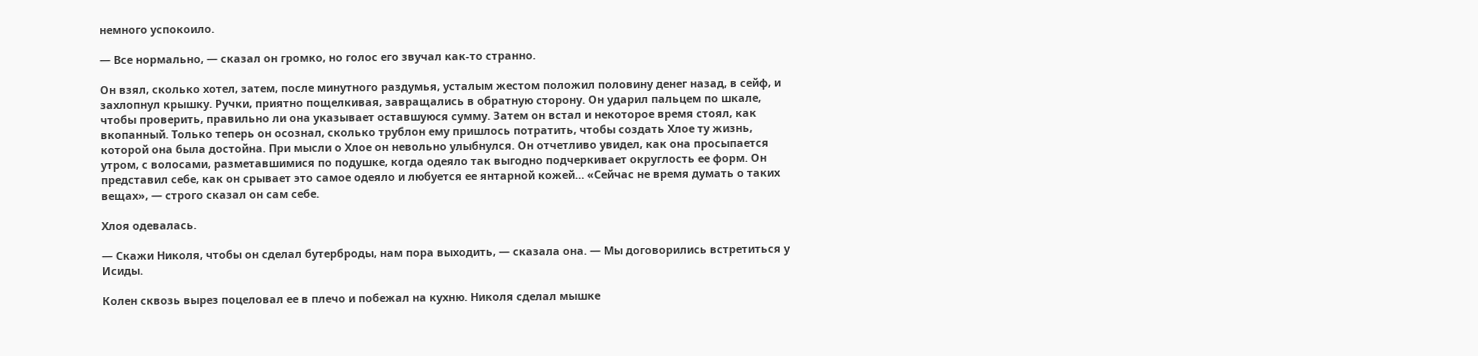немного успокоило.

— Все нормально, — сказал он громко, но голос его звучал как-то странно.

Он взял, сколько хотел, затем, после минутного раздумья, усталым жестом положил половину денег назад, в сейф, и захлопнул крышку. Ручки, приятно пощелкивая, завращались в обратную сторону. Он ударил пальцем по шкале, чтобы проверить, правильно ли она указывает оставшуюся сумму. Затем он встал и некоторое время стоял, как вкопанный. Только теперь он осознал, сколько трублон ему пришлось потратить, чтобы создать Хлое ту жизнь, которой она была достойна. При мысли о Хлое он невольно улыбнулся. Он отчетливо увидел, как она просыпается утром, с волосами, разметавшимися по подушке, когда одеяло так выгодно подчеркивает округлость ее форм. Он представил себе, как он срывает это самое одеяло и любуется ее янтарной кожей… «Сейчас не время думать о таких вещах», — строго сказал он сам себе.

Хлоя одевалась.

— Скажи Николя, чтобы он сделал бутерброды, нам пора выходить, — сказала она. — Мы договорились встретиться у Исиды.

Колен сквозь вырез поцеловал ее в плечо и побежал на кухню. Николя сделал мышке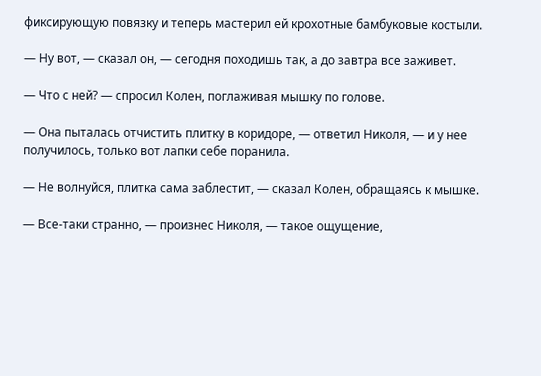фиксирующую повязку и теперь мастерил ей крохотные бамбуковые костыли.

— Ну вот, — сказал он, — сегодня походишь так, а до завтра все заживет.

— Что с ней? — спросил Колен, поглаживая мышку по голове.

— Она пыталась отчистить плитку в коридоре, — ответил Николя, — и у нее получилось, только вот лапки себе поранила.

— Не волнуйся, плитка сама заблестит, — сказал Колен, обращаясь к мышке.

— Все-таки странно, — произнес Николя, — такое ощущение,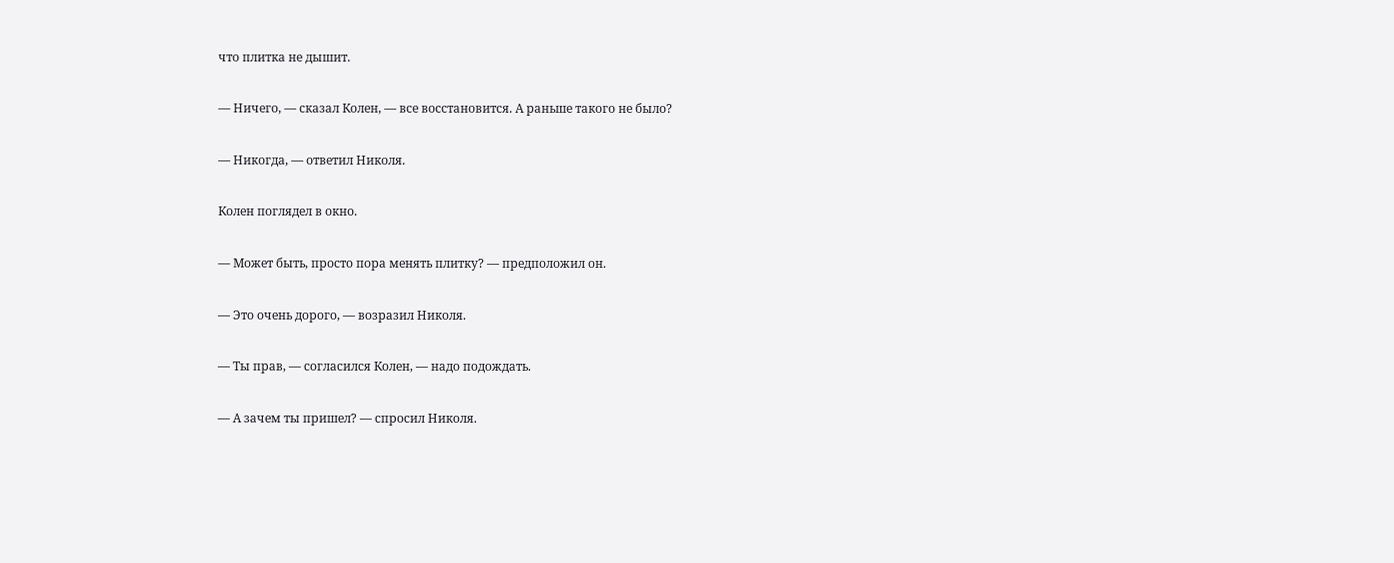что плитка не дышит.

— Ничего, — сказал Колен, — все восстановится. А раньше такого не было?

— Никогда, — ответил Николя.

Колен поглядел в окно.

— Может быть, просто пора менять плитку? — предположил он.

— Это очень дорого, — возразил Николя.

— Ты прав, — согласился Колен, — надо подождать.

— А зачем ты пришел? — спросил Николя.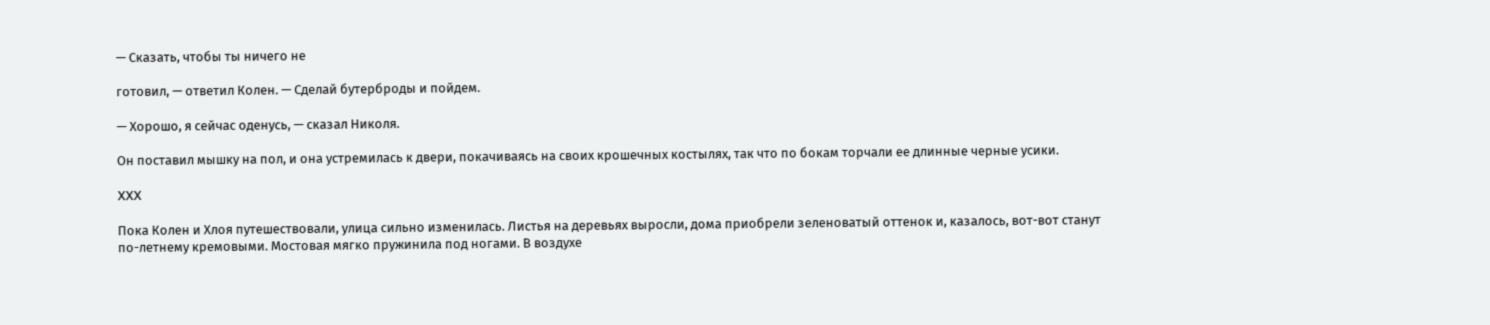— Сказать, чтобы ты ничего не

готовил, — ответил Колен. — Сделай бутерброды и пойдем.

— Хорошо, я сейчас оденусь, — сказал Николя.

Он поставил мышку на пол, и она устремилась к двери, покачиваясь на своих крошечных костылях, так что по бокам торчали ее длинные черные усики.

XXX

Пока Колен и Хлоя путешествовали, улица сильно изменилась. Листья на деревьях выросли, дома приобрели зеленоватый оттенок и, казалось, вот-вот станут по-летнему кремовыми. Мостовая мягко пружинила под ногами. В воздухе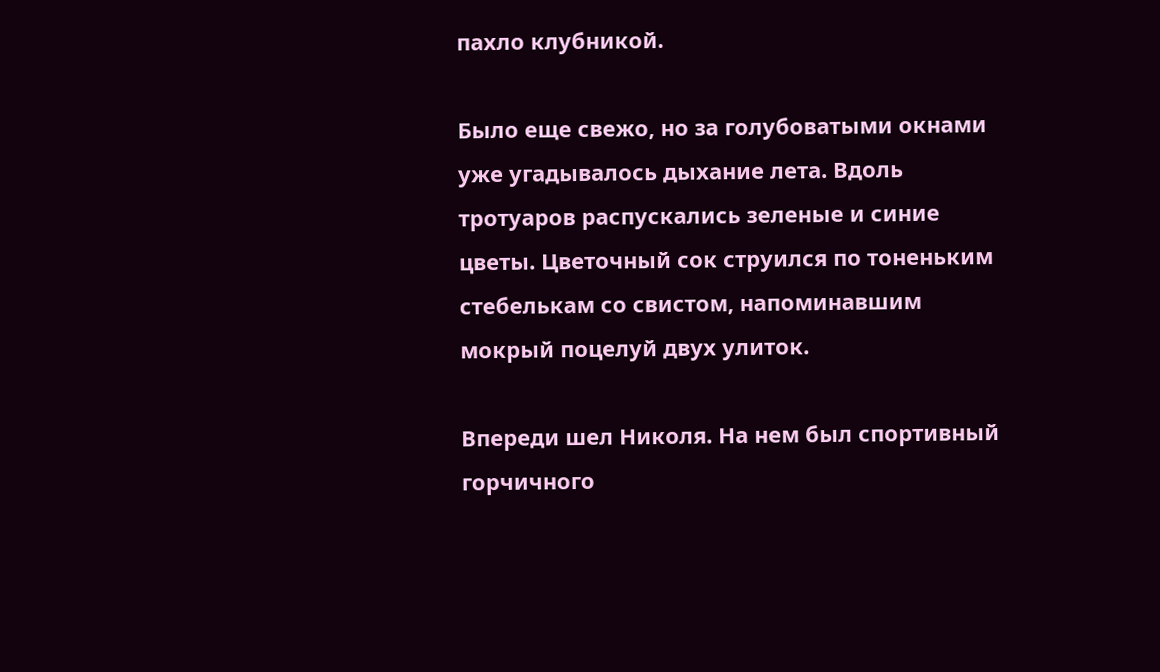пахло клубникой.

Было еще свежо, но за голубоватыми окнами уже угадывалось дыхание лета. Вдоль тротуаров распускались зеленые и синие цветы. Цветочный сок струился по тоненьким стебелькам со свистом, напоминавшим мокрый поцелуй двух улиток.

Впереди шел Николя. На нем был спортивный горчичного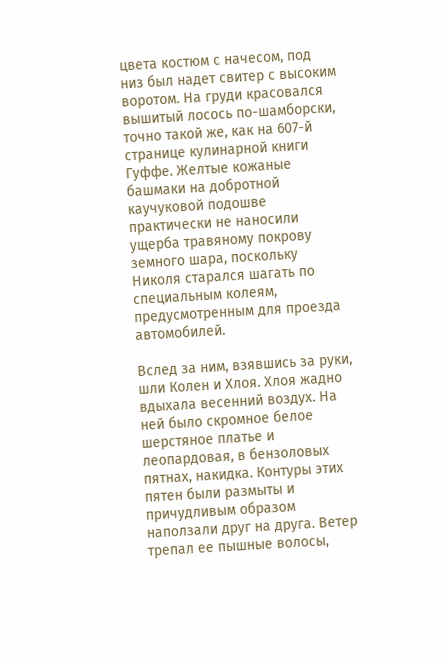цвета костюм с начесом, под низ был надет свитер с высоким воротом. На груди красовался вышитый лосось по-шамборски, точно такой же, как на 607-й странице кулинарной книги Гуффе. Желтые кожаные башмаки на добротной каучуковой подошве практически не наносили ущерба травяному покрову земного шара, поскольку Николя старался шагать по специальным колеям, предусмотренным для проезда автомобилей.

Вслед за ним, взявшись за руки, шли Колен и Хлоя. Хлоя жадно вдыхала весенний воздух. На ней было скромное белое шерстяное платье и леопардовая, в бензоловых пятнах, накидка. Контуры этих пятен были размыты и причудливым образом наползали друг на друга. Ветер трепал ее пышные волосы,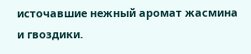источавшие нежный аромат жасмина и гвоздики.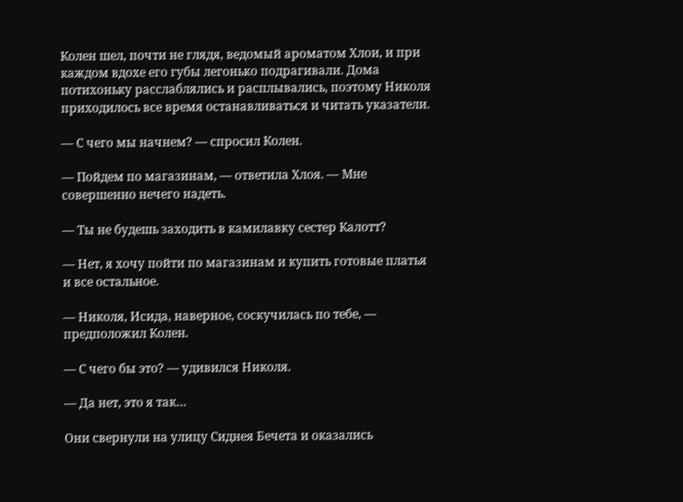Колен шел, почти не глядя, ведомый ароматом Хлои, и при каждом вдохе его губы легонько подрагивали. Дома потихоньку расслаблялись и расплывались, поэтому Николя приходилось все время останавливаться и читать указатели.

— С чего мы начнем? — спросил Колен.

— Пойдем по магазинам, — ответила Хлоя. — Мне совершенно нечего надеть.

— Ты не будешь заходить в камилавку сестер Калотт?

— Нет, я хочу пойти по магазинам и купить готовые платья и все остальное.

— Николя, Исида, наверное, соскучилась по тебе, — предположил Колен.

— С чего бы это? — удивился Николя.

— Да нет, это я так…

Они свернули на улицу Сиднея Бечета и оказались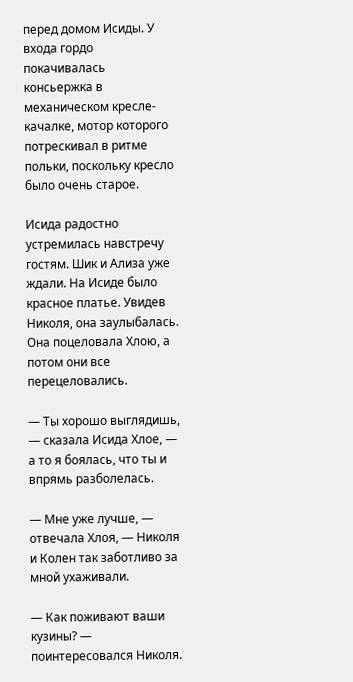перед домом Исиды. У входа гордо покачивалась консьержка в механическом кресле-качалке, мотор которого потрескивал в ритме польки, поскольку кресло было очень старое.

Исида радостно устремилась навстречу гостям. Шик и Ализа уже ждали. На Исиде было красное платье. Увидев Николя, она заулыбалась. Она поцеловала Хлою, а потом они все перецеловались.

— Ты хорошо выглядишь, — сказала Исида Хлое, — а то я боялась, что ты и впрямь разболелась.

— Мне уже лучше, — отвечала Хлоя, — Николя и Колен так заботливо за мной ухаживали.

— Как поживают ваши кузины? — поинтересовался Николя.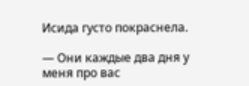Исида густо покраснела.

— Они каждые два дня у меня про вас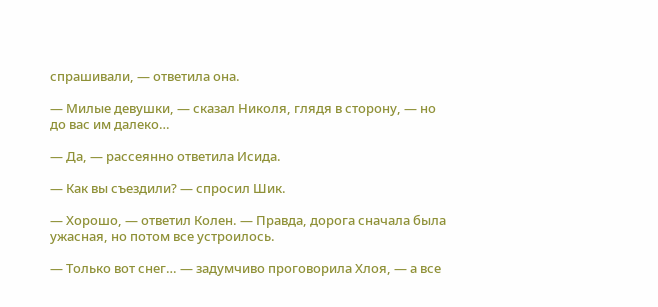спрашивали, — ответила она.

— Милые девушки, — сказал Николя, глядя в сторону, — но до вас им далеко…

— Да, — рассеянно ответила Исида.

— Как вы съездили? — спросил Шик.

— Хорошо, — ответил Колен. — Правда, дорога сначала была ужасная, но потом все устроилось.

— Только вот снег… — задумчиво проговорила Хлоя, — а все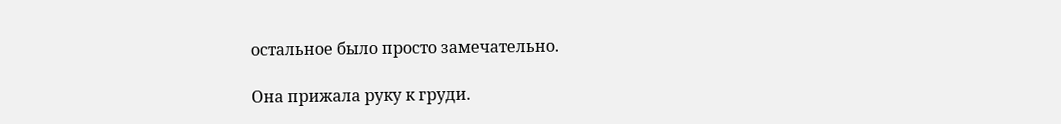остальное было просто замечательно.

Она прижала руку к груди.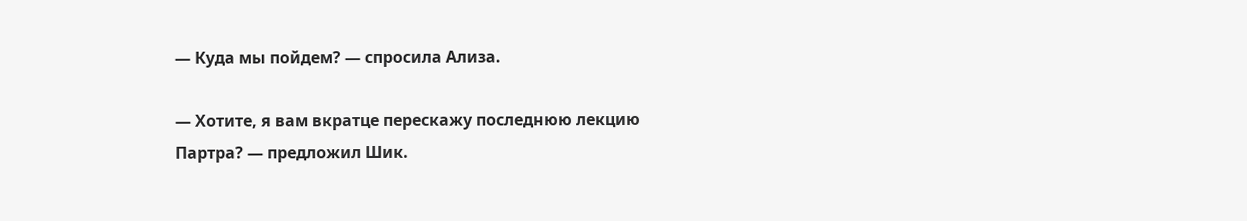— Куда мы пойдем? — спросила Ализа.

— Хотите, я вам вкратце перескажу последнюю лекцию Партра? — предложил Шик.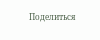Поделиться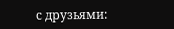с друзьями: